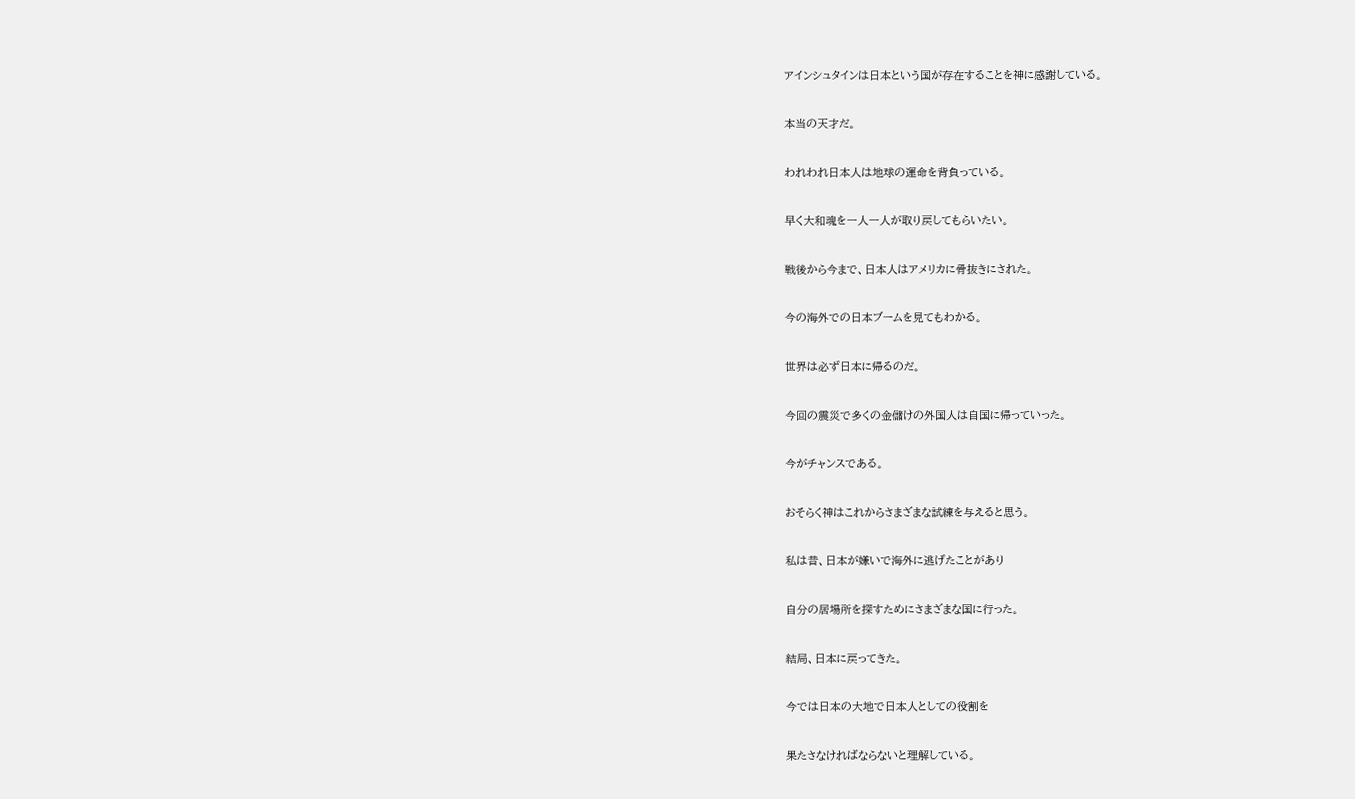アインシュタインは日本という国が存在することを神に感謝している。


本当の天才だ。


われわれ日本人は地球の運命を背負っている。


早く大和魂を一人一人が取り戻してもらいたい。


戦後から今まで、日本人はアメリカに骨抜きにされた。


今の海外での日本ブームを見てもわかる。


世界は必ず日本に帰るのだ。


今回の震災で多くの金儲けの外国人は自国に帰っていった。


今がチャンスである。


おそらく神はこれからさまざまな試練を与えると思う。


私は昔、日本が嫌いで海外に逃げたことがあり


自分の居場所を探すためにさまざまな国に行った。


結局、日本に戻ってきた。


今では日本の大地で日本人としての役割を


果たさなければならないと理解している。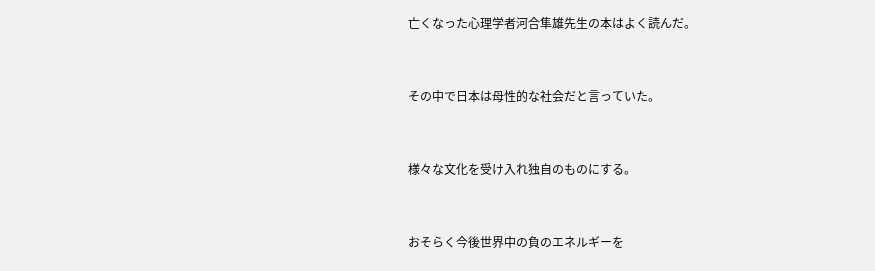亡くなった心理学者河合隼雄先生の本はよく読んだ。


その中で日本は母性的な社会だと言っていた。


様々な文化を受け入れ独自のものにする。


おそらく今後世界中の負のエネルギーを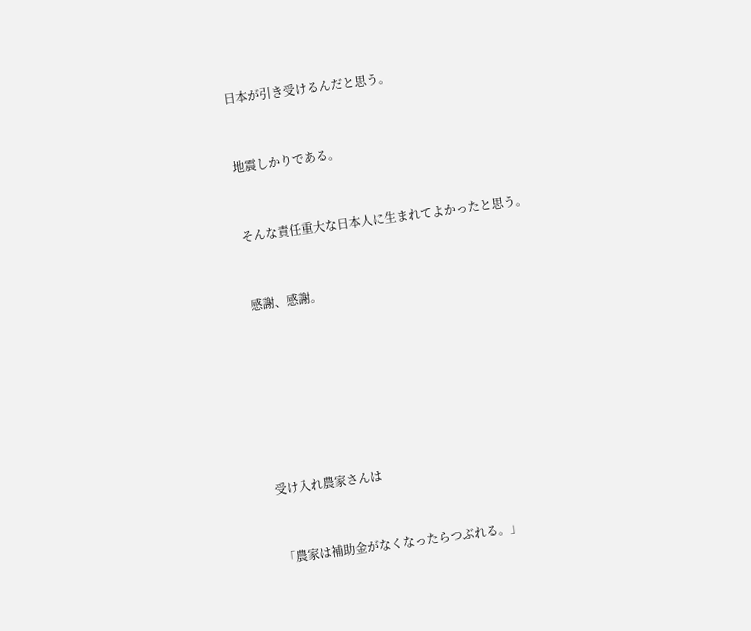日本が引き受けるんだと思う。


地震しかりである。


そんな責任重大な日本人に生まれてよかったと思う。


感謝、感謝。







受け入れ農家さんは


「農家は補助金がなくなったらつぶれる。」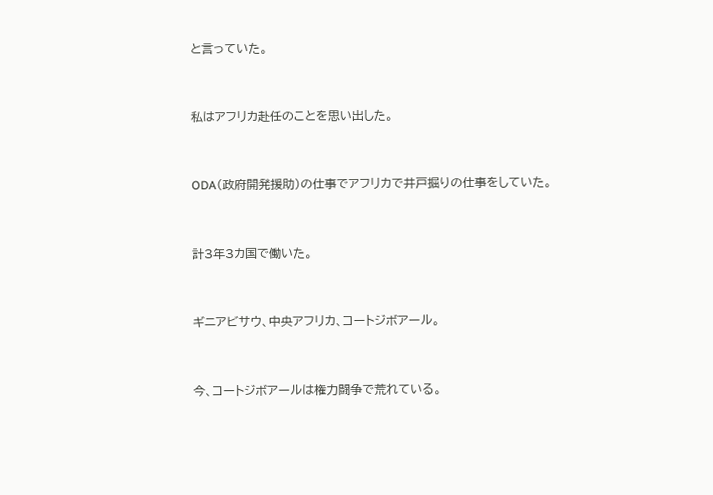と言っていた。


私はアフリカ赴任のことを思い出した。


ODA(政府開発援助)の仕事でアフリカで井戸掘りの仕事をしていた。


計3年3カ国で働いた。


ギニアビサウ、中央アフリカ、コートジボアール。


今、コートジボアールは権力闘争で荒れている。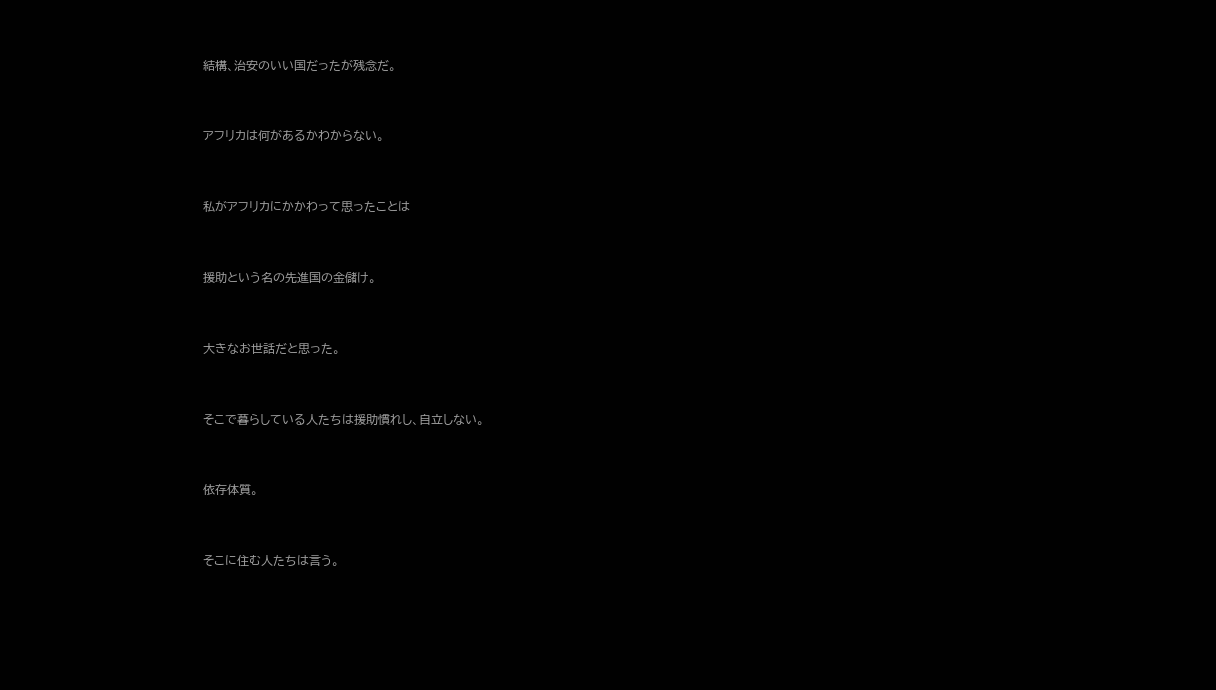結構、治安のいい国だったが残念だ。


アフリカは何があるかわからない。


私がアフリカにかかわって思ったことは


援助という名の先進国の金儲け。


大きなお世話だと思った。


そこで暮らしている人たちは援助慣れし、自立しない。


依存体質。


そこに住む人たちは言う。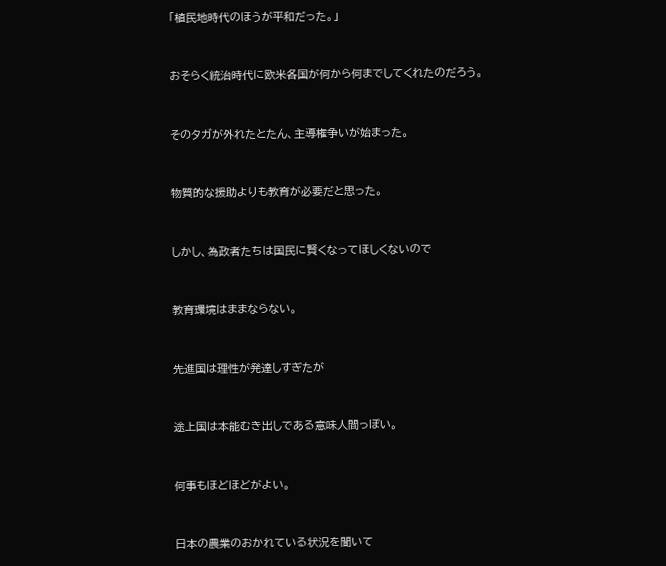「植民地時代のほうが平和だった。」


おそらく統治時代に欧米各国が何から何までしてくれたのだろう。


そのタガが外れたとたん、主導権争いが始まった。


物質的な援助よりも教育が必要だと思った。


しかし、為政者たちは国民に賢くなってほしくないので


教育環境はままならない。


先進国は理性が発達しすぎたが


途上国は本能むき出しである意味人間っぽい。


何事もほどほどがよい。


日本の農業のおかれている状況を聞いて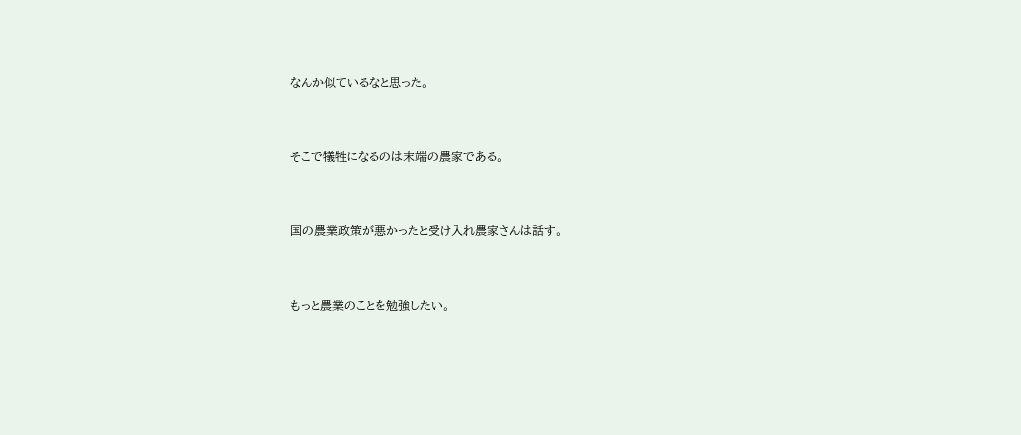なんか似ているなと思った。


そこで犠牲になるのは末端の農家である。


国の農業政策が悪かったと受け入れ農家さんは話す。


もっと農業のことを勉強したい。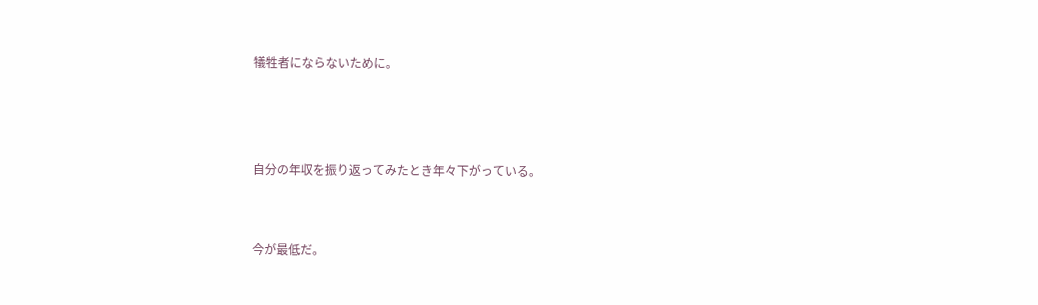犠牲者にならないために。



自分の年収を振り返ってみたとき年々下がっている。


今が最低だ。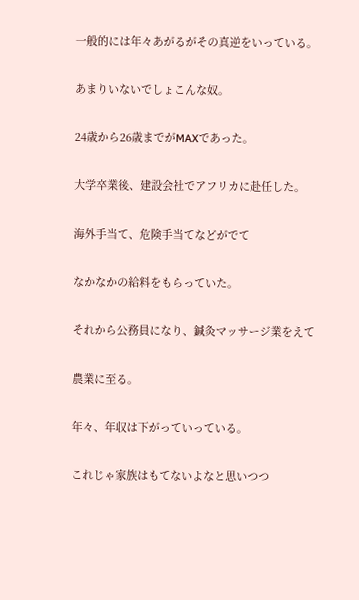一般的には年々あがるがその真逆をいっている。


あまりいないでしょこんな奴。


24歳から26歳までがMAXであった。


大学卒業後、建設会社でアフリカに赴任した。


海外手当て、危険手当てなどがでて


なかなかの給料をもらっていた。


それから公務員になり、鍼灸マッサージ業をえて


農業に至る。


年々、年収は下がっていっている。


これじゃ家族はもてないよなと思いつつ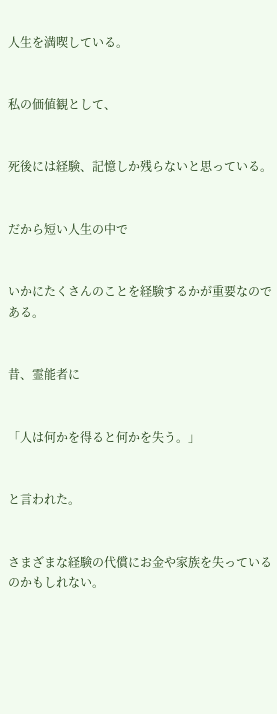人生を満喫している。


私の価値観として、


死後には経験、記憶しか残らないと思っている。


だから短い人生の中で


いかにたくさんのことを経験するかが重要なのである。


昔、霊能者に


「人は何かを得ると何かを失う。」


と言われた。


さまざまな経験の代償にお金や家族を失っているのかもしれない。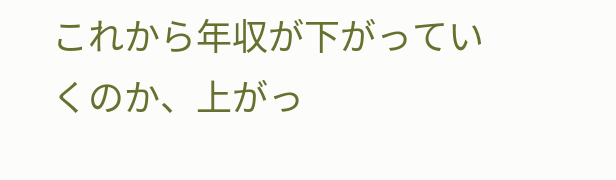これから年収が下がっていくのか、上がっ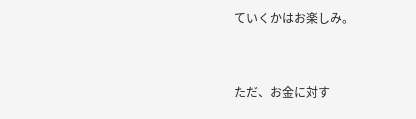ていくかはお楽しみ。


ただ、お金に対す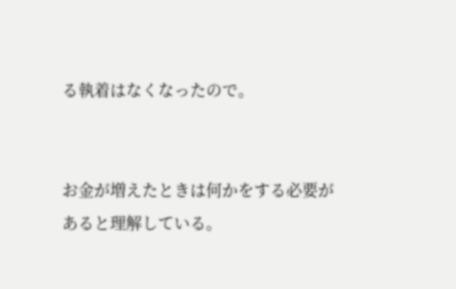る執着はなくなったので。


お金が増えたときは何かをする必要があると理解している。